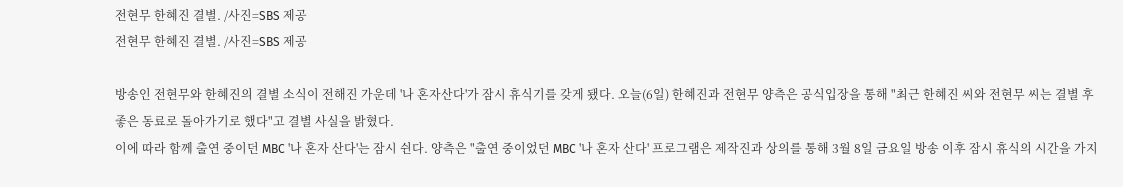전현무 한혜진 결별. /사진=SBS 제공
전현무 한혜진 결별. /사진=SBS 제공

방송인 전현무와 한혜진의 결별 소식이 전해진 가운데 '나 혼자산다'가 잠시 휴식기를 갖게 됐다. 오늘(6일) 한혜진과 전현무 양측은 공식입장을 통해 "최근 한혜진 씨와 전현무 씨는 결별 후 좋은 동료로 돌아가기로 했다"고 결별 사실을 밝혔다.
이에 따라 함께 출연 중이던 MBC '나 혼자 산다'는 잠시 쉰다. 양측은 "출연 중이었던 MBC '나 혼자 산다' 프로그램은 제작진과 상의를 통해 3월 8일 금요일 방송 이후 잠시 휴식의 시간을 가지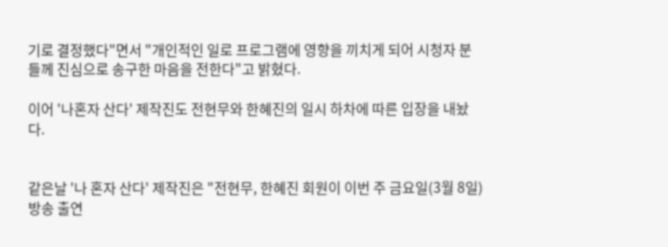기로 결정했다"면서 "개인적인 일로 프로그램에 영향을 끼치게 되어 시청자 분들께 진심으로 송구한 마음을 전한다"고 밝혔다.

이어 '나혼자 산다' 제작진도 전현무와 한혜진의 일시 하차에 따른 입장을 내놨다.


같은날 '나 혼자 산다' 제작진은 "전현무, 한혜진 회원이 이번 주 금요일(3월 8일) 방송 출연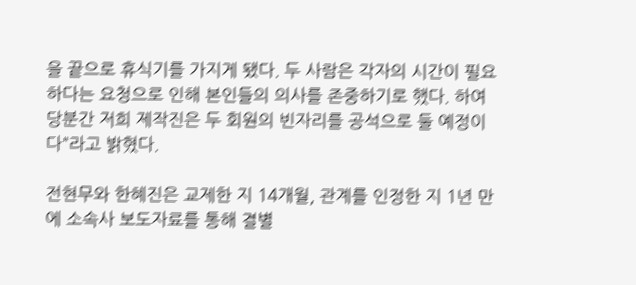을 끝으로 휴식기를 가지게 됐다. 두 사람은 각자의 시간이 필요하다는 요청으로 인해 본인들의 의사를 존중하기로 했다. 하여 당분간 저희 제작진은 두 회원의 빈자리를 공석으로 둘 예정이다"라고 밝혔다.

전현무와 한혜진은 교제한 지 14개월, 관계를 인정한 지 1년 만에 소속사 보도자료를 통해 결별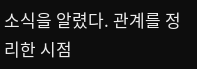소식을 알렸다. 관계를 정리한 시점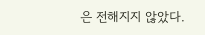은 전해지지 않았다.